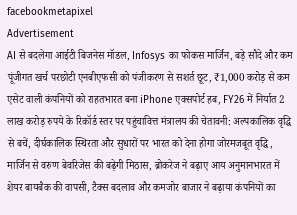facebookmetapixel
Advertisement
AI से बदलेगा आईटी बिजनेस मॉडल, Infosys का फोकस मार्जिन, बड़े सौदे और कम पूंजीगत खर्च परछोटी एनबीएफसी को पंजीकरण से सशर्त छूट, ₹1,000 करोड़ से कम एसेट वाली कंपनियों को राहतभारत बना iPhone एक्सपोर्ट हब, FY26 में निर्यात 2 लाख करोड़ रुपये के रिकॉर्ड स्तर पर पहुंचावित्त मंत्रालय की चेतावनी: अल्पकालिक वृद्धि से बचें, दीर्घकालिक स्थिरता और सुधारों पर भारत को देना होगा जोरमजबूत वृद्धि, मार्जिन से वरुण बेवरिजेस की बढ़ेगी मिठास, ब्रोकरेज ने बढ़ाए आय अनुमानभारत में शेयर बायबैक की वापसी, टैक्स बदलाव और कमजोर बाजार ने बढ़ाया कंपनियों का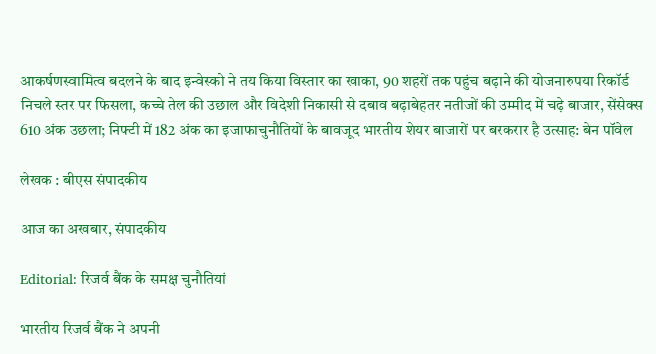आकर्षणस्वामित्व बदलने के बाद इन्वेस्को ने तय किया विस्तार का खाका, 90 शहरों तक पहुंच बढ़ाने की योजनारुपया रिकॉर्ड निचले स्तर पर फिसला, कच्चे तेल की उछाल और विदेशी निकासी से दबाव बढ़ाबेहतर नतीजों की उम्मीद में चढ़े बाजार, सेंसेक्स 610 अंक उछला; निफ्टी में 182 अंक का इजाफाचुनौतियों के बावजूद भारतीय शेयर बाजारों पर बरकरार है उत्साह: बेन पॉवेल

लेखक : बीएस संपादकीय

आज का अखबार, संपादकीय

Editorial: रिजर्व बैंक के समक्ष चुनौतियां

भारतीय रिजर्व बैंक ने अपनी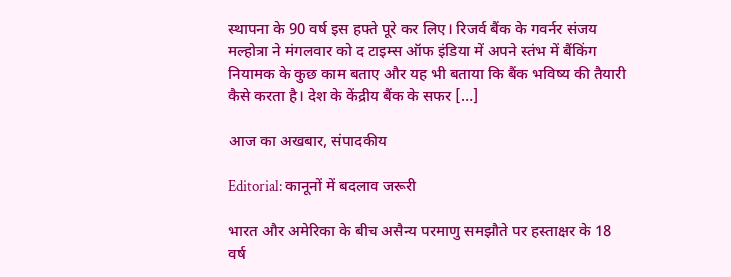स्थापना के 90 वर्ष इस हफ्ते पूरे कर लिए। रिजर्व बैंक के गवर्नर संजय मल्होत्रा ने मंगलवार को द टाइम्स ऑफ इंडिया में अपने स्तंभ में बैंकिंग नियामक के कुछ काम बताए और यह भी बताया कि बैंक भविष्य की तैयारी कैसे करता है। देश के केंद्रीय बैंक के सफर […]

आज का अखबार, संपादकीय

Editorial: कानूनों में बदलाव जरूरी

भारत और अमेरिका के बीच असैन्य परमाणु समझौते पर हस्ताक्षर के 18 वर्ष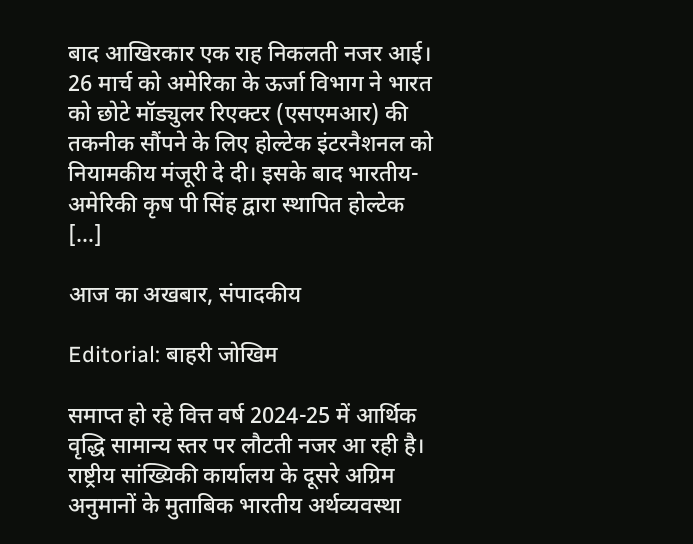बाद आखिरकार एक राह निकलती नजर आई। 26 मार्च को अमेरिका के ऊर्जा विभाग ने भारत को छोटे मॉड्युलर रिएक्टर (एसएमआर) की तकनीक सौंपने के लिए होल्टेक इंटरनैशनल को नियामकीय मंजूरी दे दी। इसके बाद भारतीय-अमेरिकी कृष पी सिंह द्वारा स्थापित होल्टेक […]

आज का अखबार, संपादकीय

Editorial: बाहरी जोखिम

समाप्त हो रहे वित्त वर्ष 2024-25 में आर्थिक वृद्धि सामान्य स्तर पर लौटती नजर आ रही है। राष्ट्रीय सांख्यिकी कार्यालय के दूसरे अग्रिम अनुमानों के मुताबिक भारतीय अर्थव्यवस्था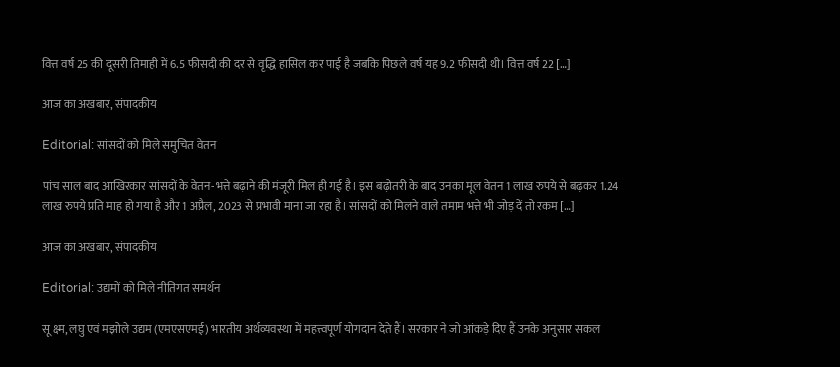वित्त वर्ष 25 की दूसरी तिमाही में 6.5 फीसदी की दर से वृद्धि हासिल कर पाई है जबकि पिछले वर्ष यह 9.2 फीसदी थी। वित्त वर्ष 22 […]

आज का अखबार, संपादकीय

Editorial: सांसदों को मिले समुचित वेतन

पांच साल बाद आखिरकार सांसदों के वेतन-भत्ते बढ़ाने की मंजूरी मिल ही गई है। इस बढ़ोतरी के बाद उनका मूल वेतन 1 लाख रुपये से बढ़कर 1.24 लाख रुपये प्रति माह हो गया है और 1 अप्रैल, 2023 से प्रभावी माना जा रहा है। सांसदों को मिलने वाले तमाम भत्ते भी जोड़ दें तो रकम […]

आज का अखबार, संपादकीय

Editorial: उद्यमों को मिले नीतिगत समर्थन

सू क्ष्म, लघु एवं मझोले उद्यम (एमएसएमई) भारतीय अर्थव्यवस्था में महत्त्वपूर्ण योगदान देते हैं। सरकार ने जो आंकड़े दिए हैं उनके अनुसार सकल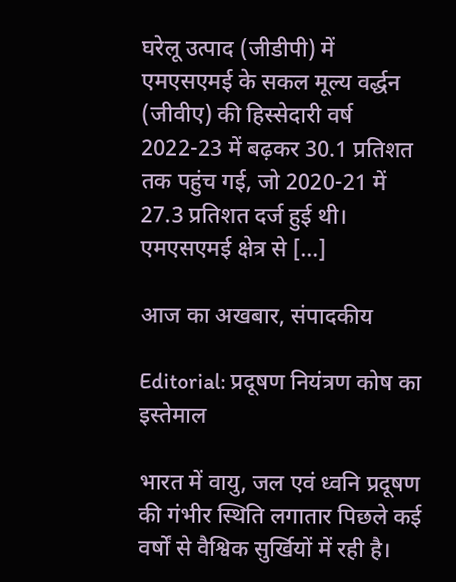घरेलू उत्पाद (जीडीपी) में एमएसएमई के सकल मूल्य वर्द्धन (जीवीए) की हिस्सेदारी वर्ष 2022-23 में बढ़कर 30.1 प्रतिशत तक पहुंच गई, जो 2020-21 में 27.3 प्रतिशत दर्ज हुई थी। एमएसएमई क्षेत्र से […]

आज का अखबार, संपादकीय

Editorial: प्रदूषण नियंत्रण कोष का इस्तेमाल

भारत में वायु, जल एवं ध्वनि प्रदूषण की गंभीर स्थिति लगातार पिछले कई वर्षों से वैश्विक सुर्खियों में रही है।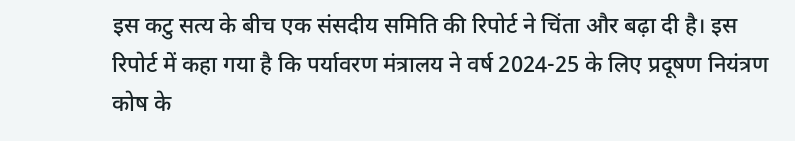इस कटु सत्य के बीच एक संसदीय समिति की रिपोर्ट ने चिंता और बढ़ा दी है। इस रिपोर्ट में कहा गया है कि पर्यावरण मंत्रालय ने वर्ष 2024-25 के लिए प्रदूषण नियंत्रण कोष के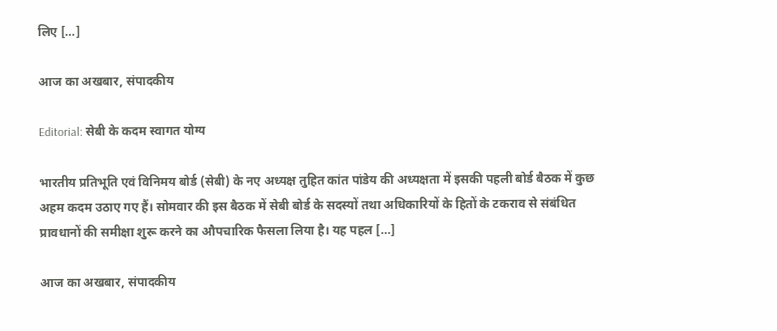लिए […]

आज का अखबार, संपादकीय

Editorial: सेबी के कदम स्वागत योग्य

भारतीय प्रतिभूति एवं विनिमय बोर्ड (सेबी) के नए अध्यक्ष तुहित कांत पांडेय की अध्यक्षता में इसकी पहली बोर्ड बैठक में कुछ अहम कदम उठाए गए हैं। सोमवार की इस बैठक में सेबी बोर्ड के सदस्यों तथा अधिकारियों के हितों के टकराव से संबंधित प्रावधानों की समीक्षा शुरू करने का औपचारिक फैसला लिया है। यह पहल […]

आज का अखबार, संपादकीय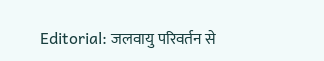Editorial: जलवायु परिवर्तन से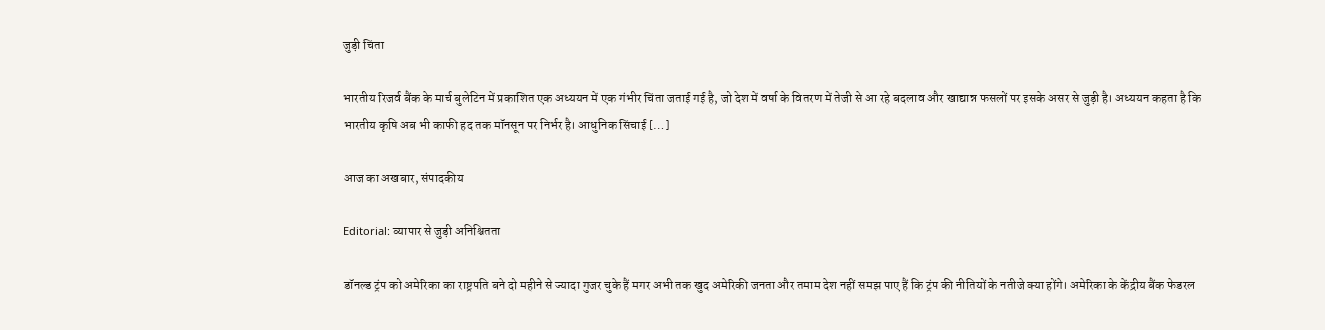जुड़ी चिंता

भारतीय रिजर्व बैंक के मार्च बुलेटिन में प्रकाशित एक अध्ययन में एक गंभीर चिंता जताई गई है, जो देश में वर्षा के वितरण में तेजी से आ रहे बदलाव और खाद्यान्न फसलों पर इसके असर से जुड़ी है। अध्ययन कहता है कि भारतीय कृषि अब भी काफी हद तक मॉनसून पर निर्भर है। आधुनिक सिंचाई […]

आज का अखबार, संपादकीय

Editorial: व्यापार से जुड़ी अनिश्चितता

डॉनल्ड ट्रंप को अमेरिका का राष्ट्रपति बने दो महीने से ज्यादा गुजर चुके हैं मगर अभी तक खुद अमेरिकी जनता और तमाम देश नहीं समझ पाए हैं कि ट्रंप की नीतियों के नतीजे क्या होंगे। अमेरिका के केंद्रीय बैंक फेडरल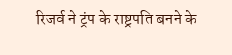रिजर्व ने ट्रंप के राष्ट्रपति बनने के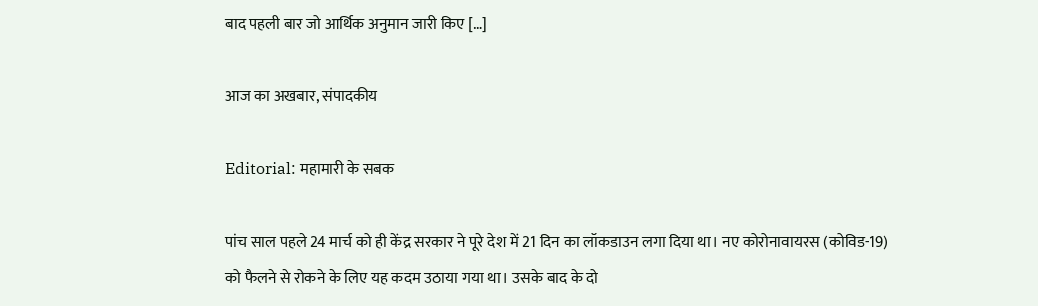बाद पहली बार जो आर्थिक अनुमान जारी किए […]

आज का अखबार, संपादकीय

Editorial: महामारी के सबक

पांच साल पहले 24 मार्च को ही केंद्र सरकार ने पूरे देश में 21 दिन का लॉकडाउन लगा दिया था। नए कोरोनावायरस (कोविड-19) को फैलने से रोकने के लिए यह कदम उठाया गया था। उसके बाद के दो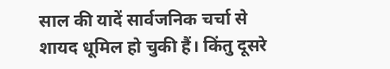साल की यादें सार्वजनिक चर्चा से शायद धूमिल हो चुकी हैं। किंतु दूसरे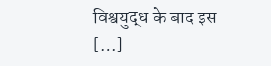विश्वयुद्ध के बाद इस […]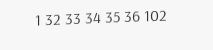1 32 33 34 35 36 102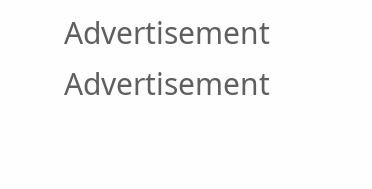Advertisement
Advertisement